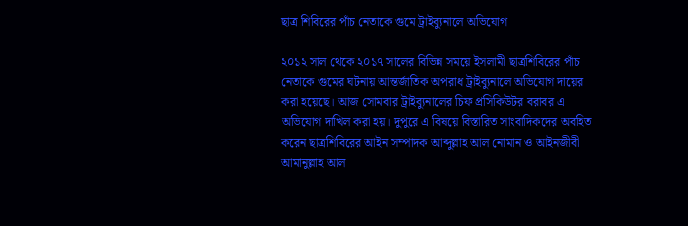ছাত্র শিবিরের পাঁচ নেতাকে গুমে ট্রাইব্যুনালে অভিযোগ

২০১২ সাল থেকে ২০১৭ সালের বিভিন্ন সময়ে ইসলামী ছাত্রশিবিরের পাঁচ নেতাকে গুমের ঘটনায় আন্তর্জাতিক অপরাধ ট্রাইব্যুনালে অভিযোগ দায়ের করা হয়েছে। আজ সোমবার ট্রাইব্যুনালের চিফ প্রসিকিউটর বরাবর এ অভিযোগ দাখিল করা হয়। দুপুরে এ বিষয়ে বিস্তারিত সাংবাদিকদের অবহিত করেন ছাত্রশিবিরের আইন সম্পাদক আব্দুল্লাহ আল নোমান ও আইনজীবী আমানুল্লাহ আল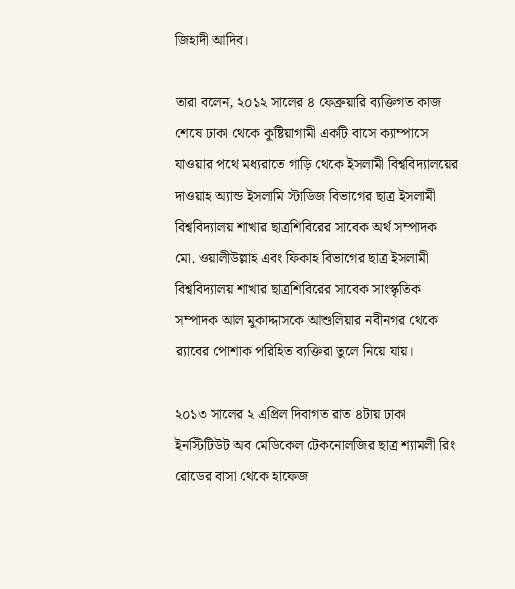জিহাদী আদিব।

তারা বলেন, ২০১২ সালের ৪ ফেব্রুয়ারি ব্যক্তিগত কাজ শেষে ঢাকা থেকে কুষ্টিয়াগামী একটি বাসে ক্যাম্পাসে যাওয়ার পথে মধ্যরাতে গাড়ি থেকে ইসলামী বিশ্ববিদ্যালয়ের দাওয়াহ অ্যান্ড ইসলামি স্টাডিজ বিভাগের ছাত্র ইসলামী বিশ্ববিদ্যালয় শাখার ছাত্রশিবিরের সাবেক অর্থ সম্পাদক মো. ওয়ালীউল্লাহ এবং ফিকাহ বিভাগের ছাত্র ইসলামী বিশ্ববিদ্যালয় শাখার ছাত্রশিবিরের সাবেক সাংস্কৃতিক সম্পাদক আল মুকাদ্দাসকে আশুলিয়ার নবীনগর থেকে র‌্যাবের পোশাক পরিহিত ব্যক্তিরা তুলে নিয়ে যায়।

২০১৩ সালের ২ এপ্রিল দিবাগত রাত ৪টায় ঢাকা ইনস্টিটিউট অব মেডিকেল টেকনোলজির ছাত্র শ্যামলী রিং রোডের বাসা থেকে হাফেজ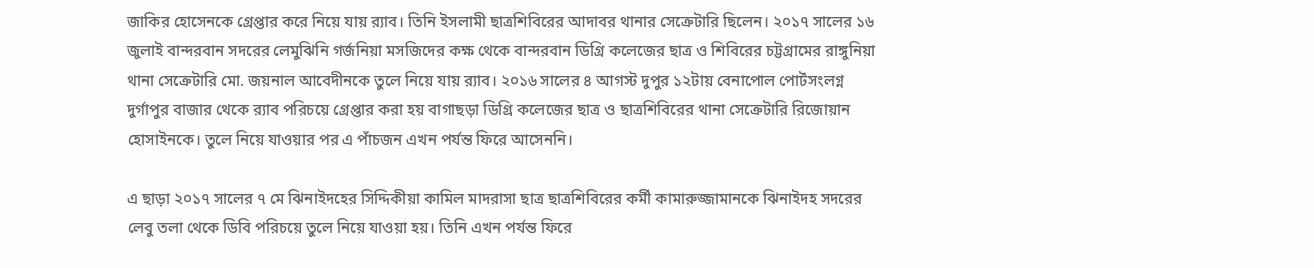জাকির হোসেনকে গ্রেপ্তার করে নিয়ে যায় র‌্যাব। তিনি ইসলামী ছাত্রশিবিরের আদাবর থানার সেক্রেটারি ছিলেন। ২০১৭ সালের ১৬ জুলাই বান্দরবান সদরের লেমুঝিনি গর্জনিয়া মসজিদের কক্ষ থেকে বান্দরবান ডিগ্রি কলেজের ছাত্র ও শিবিরের চট্টগ্রামের রাঙ্গুনিয়া থানা সেক্রেটারি মো. জয়নাল আবেদীনকে তুলে নিয়ে যায় র‌্যাব। ২০১৬ সালের ৪ আগস্ট দুপুর ১২টায় বেনাপোল পোর্টসংলগ্ন দুর্গাপুর বাজার থেকে র‌্যাব পরিচয়ে গ্রেপ্তার করা হয় বাগাছড়া ডিগ্রি কলেজের ছাত্র ও ছাত্রশিবিরের থানা সেক্রেটারি রিজোয়ান হোসাইনকে। তুলে নিয়ে যাওয়ার পর এ পাঁচজন এখন পর্যন্ত ফিরে আসেননি।

এ ছাড়া ২০১৭ সালের ৭ মে ঝিনাইদহের সিদ্দিকীয়া কামিল মাদরাসা ছাত্র ছাত্রশিবিরের কর্মী কামারুজ্জামানকে ঝিনাইদহ সদরের লেবু তলা থেকে ডিবি পরিচয়ে তুলে নিয়ে যাওয়া হয়। তিনি এখন পর্যন্ত ফিরে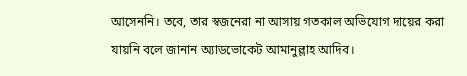আসেননি। তবে, তার স্বজনেরা না আসায় গতকাল অভিযোগ দায়ের করা যায়নি বলে জানান অ্যাডভোকেট আমানুল্লাহ আদিব।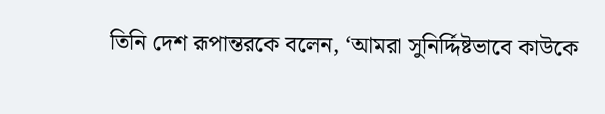তিনি দেশ রূপান্তরকে বলেন, ‘আমরা সুনির্দ্দিষ্টভাবে কাউকে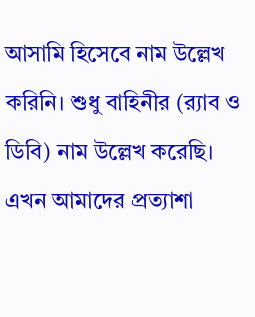আসামি হিসেবে নাম উল্লেখ করিনি। শুধু বাহিনীর (র‌্যাব ও ডিবি) নাম উল্লেখ করেছি। এখন আমাদের প্রত্যাশা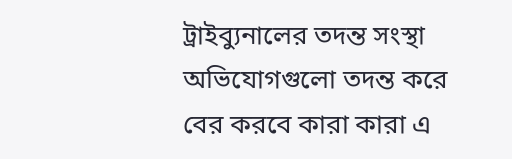ট্রাইব্যুনালের তদন্ত সংস্থা অভিযোগগুলো তদন্ত করে বের করবে কারা কারা এ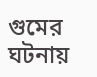গুমের ঘটনায়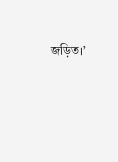জড়িত।’